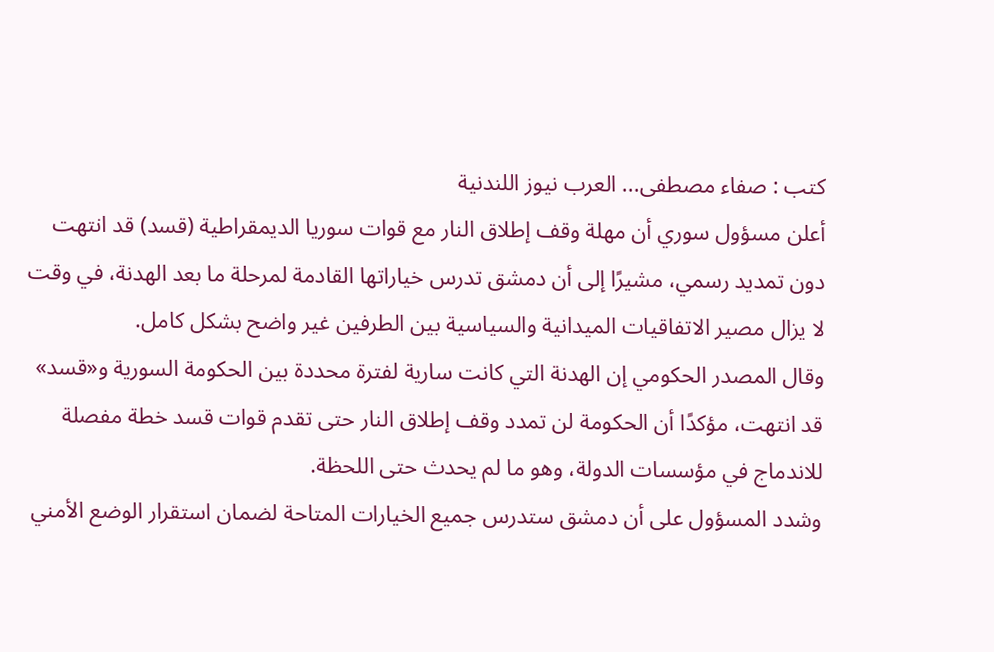كتب : صفاء مصطفى... العرب نيوز اللندنية
أعلن مسؤول سوري أن مهلة وقف إطلاق النار مع قوات سوريا الديمقراطية (قسد) قد انتهت دون تمديد رسمي، مشيرًا إلى أن دمشق تدرس خياراتها القادمة لمرحلة ما بعد الهدنة، في وقت لا يزال مصير الاتفاقيات الميدانية والسياسية بين الطرفين غير واضح بشكل كامل.
وقال المصدر الحكومي إن الهدنة التي كانت سارية لفترة محددة بين الحكومة السورية و«قسد» قد انتهت، مؤكدًا أن الحكومة لن تمدد وقف إطلاق النار حتى تقدم قوات قسد خطة مفصلة للاندماج في مؤسسات الدولة، وهو ما لم يحدث حتى اللحظة.
وشدد المسؤول على أن دمشق ستدرس جميع الخيارات المتاحة لضمان استقرار الوضع الأمني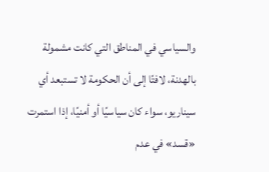والسياسي في المناطق التي كانت مشمولة بالهدنة، لافتًا إلى أن الحكومة لا تستبعد أي سيناريو، سواء كان سياسيًا أو أمنيًا، إذا استمرت «قسد» في عدم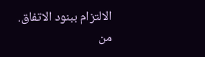الالتزام ببنود الاتفاق.
من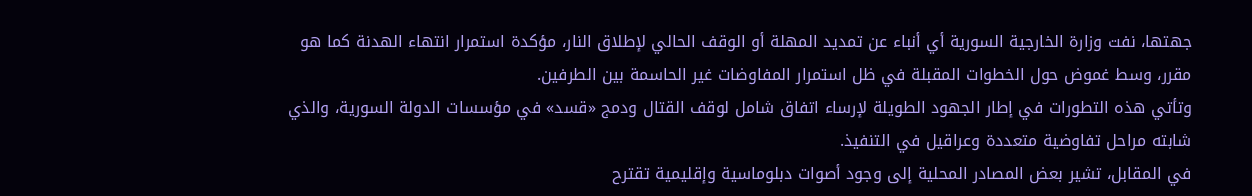جهتها، نفت وزارة الخارجية السورية أي أنباء عن تمديد المهلة أو الوقف الحالي لإطلاق النار، مؤكدة استمرار انتهاء الهدنة كما هو مقرر، وسط غموض حول الخطوات المقبلة في ظل استمرار المفاوضات غير الحاسمة بين الطرفين.
وتأتي هذه التطورات في إطار الجهود الطويلة لإرساء اتفاق شامل لوقف القتال ودمج «قسد» في مؤسسات الدولة السورية، والذي شابته مراحل تفاوضية متعددة وعراقيل في التنفيذ.
في المقابل، تشير بعض المصادر المحلية إلى وجود أصوات دبلوماسية وإقليمية تقترح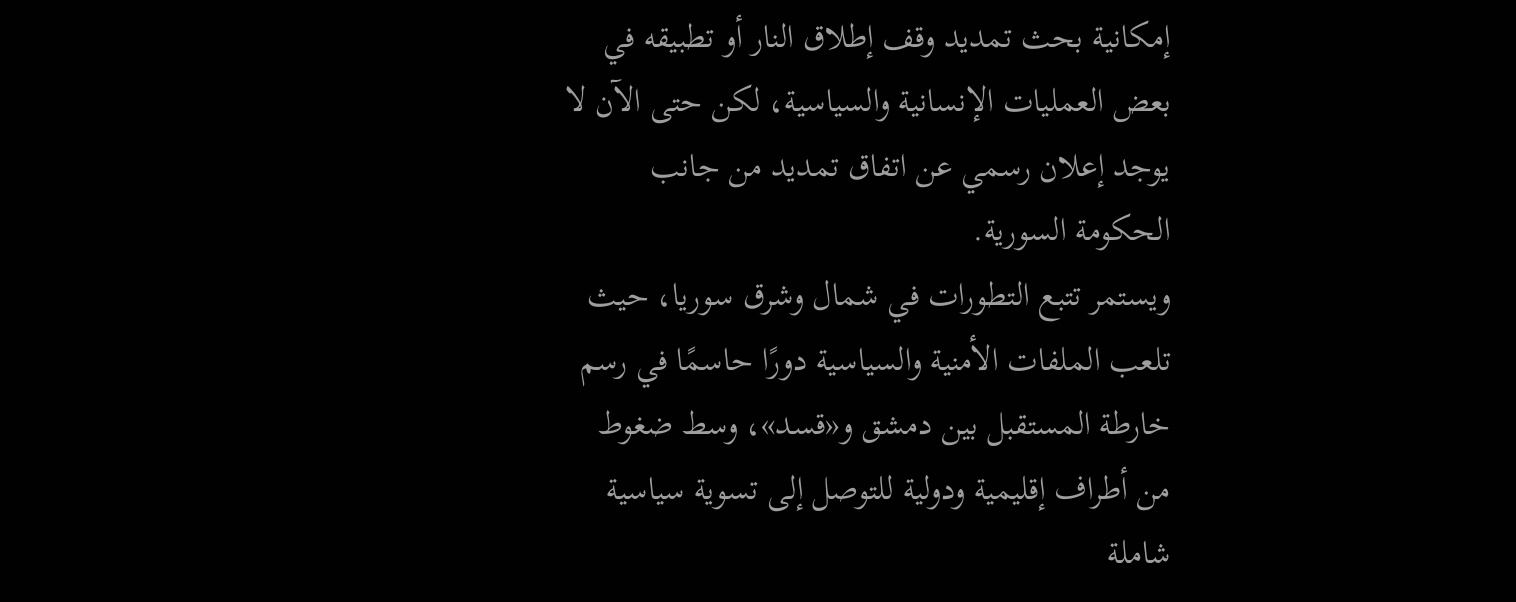إمكانية بحث تمديد وقف إطلاق النار أو تطبيقه في بعض العمليات الإنسانية والسياسية، لكن حتى الآن لا يوجد إعلان رسمي عن اتفاق تمديد من جانب الحكومة السورية.
ويستمر تتبع التطورات في شمال وشرق سوريا، حيث تلعب الملفات الأمنية والسياسية دورًا حاسمًا في رسم خارطة المستقبل بين دمشق و«قسد»، وسط ضغوط من أطراف إقليمية ودولية للتوصل إلى تسوية سياسية شاملة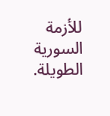للأزمة السورية الطويلة.